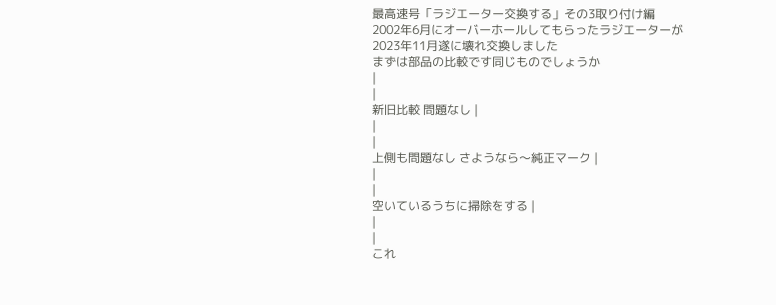最高速号「ラジエーター交換する」その3取り付け編
2002年6月にオーバーホールしてもらったラジエーターが
2023年11月遂に壊れ交換しました
まずは部品の比較です同じものでしょうか
|
|
新旧比較 問題なし |
|
|
上側も問題なし さようなら〜純正マーク |
|
|
空いているうちに掃除をする |
|
|
これ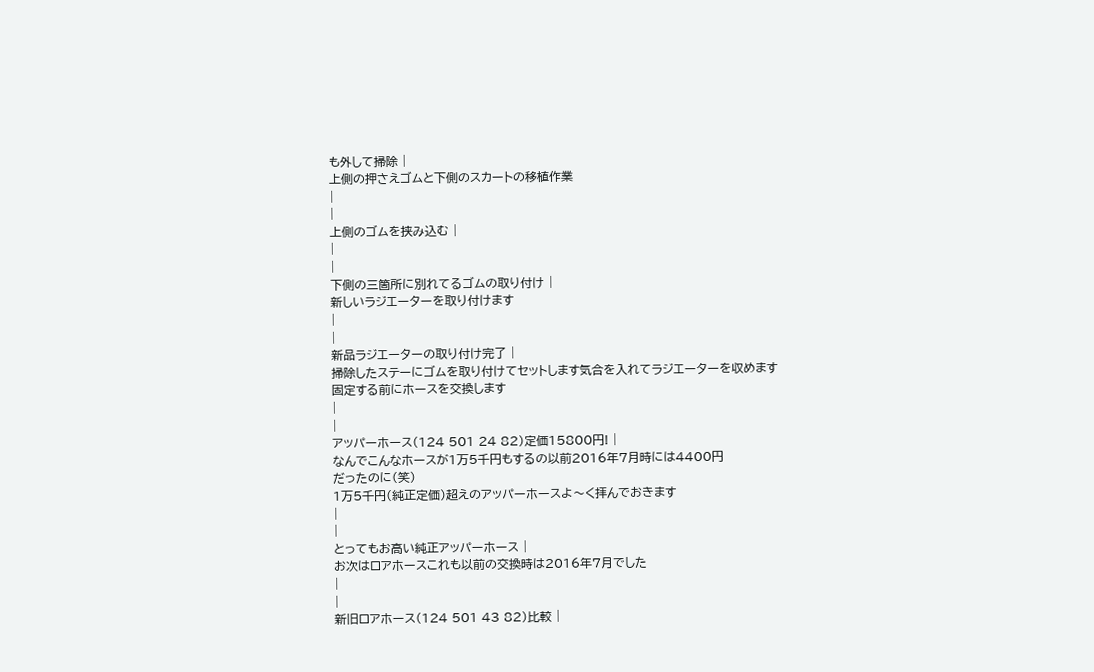も外して掃除 |
上側の押さえゴムと下側のスカートの移植作業
|
|
上側のゴムを挟み込む |
|
|
下側の三箇所に別れてるゴムの取り付け |
新しいラジエーターを取り付けます
|
|
新品ラジエーターの取り付け完了 |
掃除したステーにゴムを取り付けてセットします気合を入れてラジエーターを収めます
固定する前にホースを交換します
|
|
アッパーホース(124 501 24 82)定価15800円! |
なんでこんなホースが1万5千円もするの以前2016年7月時には4400円
だったのに(笑)
1万5千円(純正定価)超えのアッパーホースよ〜く拝んでおきます
|
|
とってもお高い純正アッパーホース |
お次はロアホースこれも以前の交換時は2016年7月でした
|
|
新旧ロアホース(124 501 43 82)比較 |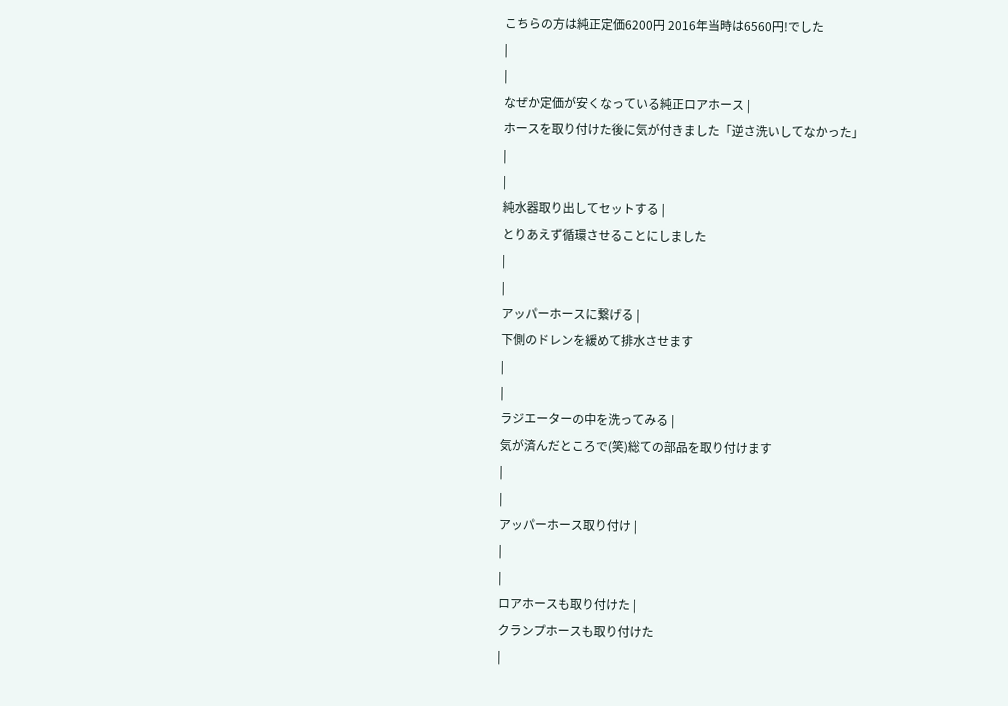こちらの方は純正定価6200円 2016年当時は6560円!でした
|
|
なぜか定価が安くなっている純正ロアホース |
ホースを取り付けた後に気が付きました「逆さ洗いしてなかった」
|
|
純水器取り出してセットする |
とりあえず循環させることにしました
|
|
アッパーホースに繋げる |
下側のドレンを緩めて排水させます
|
|
ラジエーターの中を洗ってみる |
気が済んだところで(笑)総ての部品を取り付けます
|
|
アッパーホース取り付け |
|
|
ロアホースも取り付けた |
クランプホースも取り付けた
|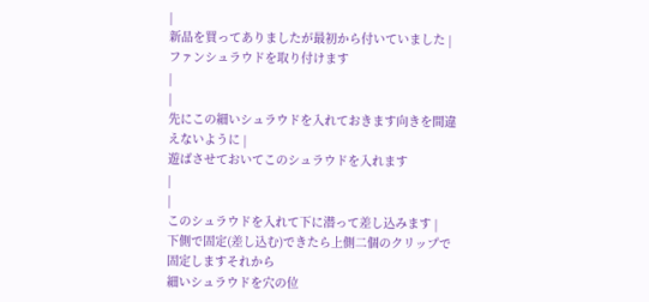|
新品を買ってありましたが最初から付いていました |
ファンシュラウドを取り付けます
|
|
先にこの細いシュラウドを入れておきます向きを間違えないように |
遊ばさせておいてこのシュラウドを入れます
|
|
このシュラウドを入れて下に潜って差し込みます |
下側で固定(差し込む)できたら上側二個のクリップで固定しますそれから
細いシュラウドを穴の位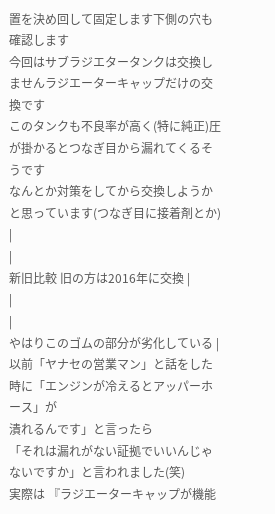置を決め回して固定します下側の穴も確認します
今回はサブラジエタータンクは交換しませんラジエーターキャップだけの交換です
このタンクも不良率が高く(特に純正)圧が掛かるとつなぎ目から漏れてくるそうです
なんとか対策をしてから交換しようかと思っています(つなぎ目に接着剤とか)
|
|
新旧比較 旧の方は2016年に交換 |
|
|
やはりこのゴムの部分が劣化している |
以前「ヤナセの営業マン」と話をした時に「エンジンが冷えるとアッパーホース」が
潰れるんです」と言ったら
「それは漏れがない証拠でいいんじゃないですか」と言われました(笑)
実際は 『ラジエーターキャップが機能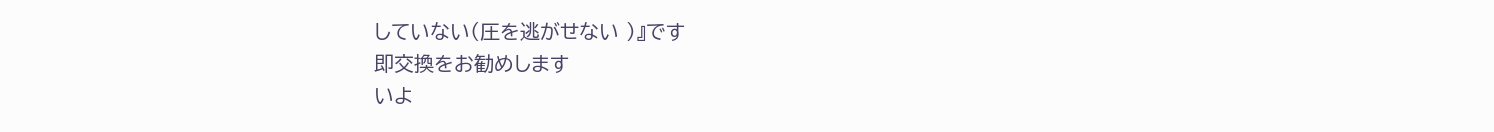していない(圧を逃がせない )』です
即交換をお勧めします
いよ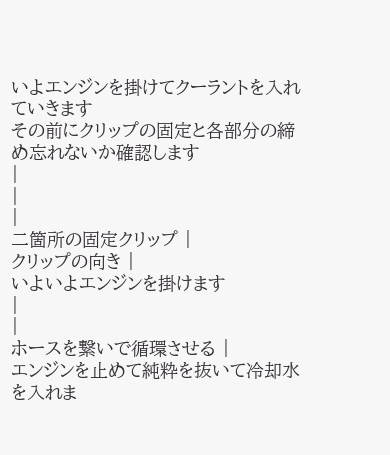いよエンジンを掛けてクーラントを入れていきます
その前にクリップの固定と各部分の締め忘れないか確認します
|
|
|
二箇所の固定クリップ |
クリップの向き |
いよいよエンジンを掛けます
|
|
ホースを繋いで循環させる |
エンジンを止めて純粋を抜いて冷却水を入れま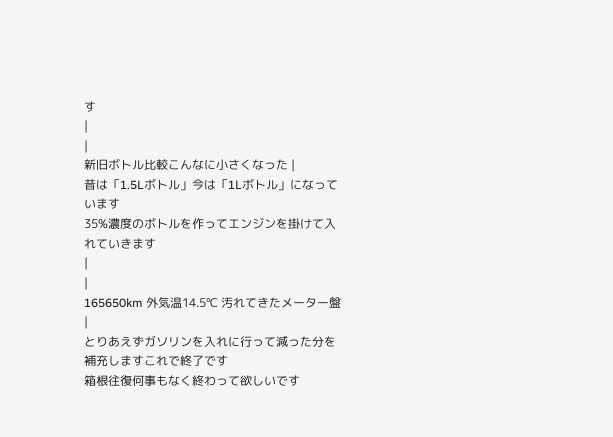す
|
|
新旧ボトル比較こんなに小さくなった |
昔は「1.5Lボトル」今は「1Lボトル」になっています
35%濃度のボトルを作ってエンジンを掛けて入れていきます
|
|
165650km 外気温14.5℃ 汚れてきたメーター盤 |
とりあえずガソリンを入れに行って減った分を補充しますこれで終了です
箱根往復何事もなく終わって欲しいです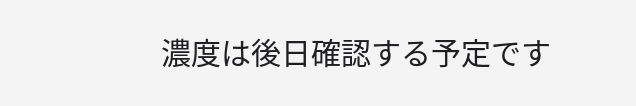濃度は後日確認する予定です